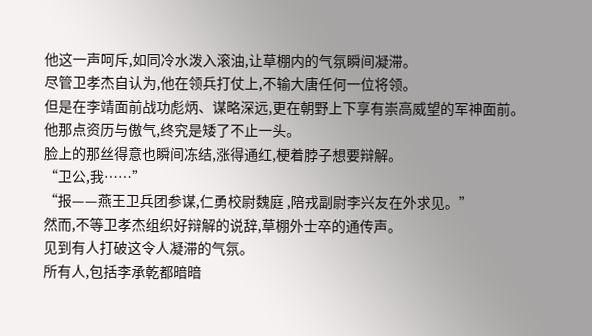他这一声呵斥,如同冷水泼入滚油,让草棚内的气氛瞬间凝滞。
尽管卫孝杰自认为,他在领兵打仗上,不输大唐任何一位将领。
但是在李靖面前战功彪炳、谋略深远,更在朝野上下享有崇高威望的军神面前。
他那点资历与傲气,终究是矮了不止一头。
脸上的那丝得意也瞬间冻结,涨得通红,梗着脖子想要辩解。
“卫公,我……”
“报——燕王卫兵团参谋,仁勇校尉魏庭 ,陪戎副尉李兴友在外求见。”
然而,不等卫孝杰组织好辩解的说辞,草棚外士卒的通传声。
见到有人打破这令人凝滞的气氛。
所有人,包括李承乾都暗暗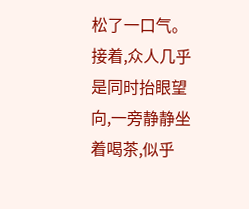松了一口气。
接着,众人几乎是同时抬眼望向,一旁静静坐着喝茶,似乎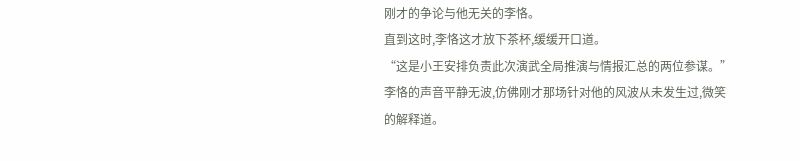刚才的争论与他无关的李恪。
直到这时,李恪这才放下茶杯,缓缓开口道。
“这是小王安排负责此次演武全局推演与情报汇总的两位参谋。”
李恪的声音平静无波,仿佛刚才那场针对他的风波从未发生过,微笑的解释道。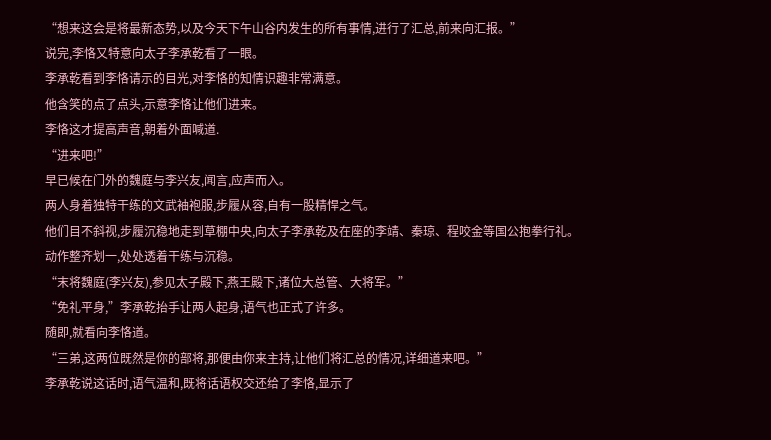“想来这会是将最新态势,以及今天下午山谷内发生的所有事情,进行了汇总,前来向汇报。”
说完,李恪又特意向太子李承乾看了一眼。
李承乾看到李恪请示的目光,对李恪的知情识趣非常满意。
他含笑的点了点头,示意李恪让他们进来。
李恪这才提高声音,朝着外面喊道.
“进来吧!”
早已候在门外的魏庭与李兴友,闻言,应声而入。
两人身着独特干练的文武袖袍服,步履从容,自有一股精悍之气。
他们目不斜视,步履沉稳地走到草棚中央,向太子李承乾及在座的李靖、秦琼、程咬金等国公抱拳行礼。
动作整齐划一,处处透着干练与沉稳。
“末将魏庭(李兴友),参见太子殿下,燕王殿下,诸位大总管、大将军。”
“免礼平身,”李承乾抬手让两人起身,语气也正式了许多。
随即,就看向李恪道。
“三弟,这两位既然是你的部将,那便由你来主持,让他们将汇总的情况,详细道来吧。”
李承乾说这话时,语气温和,既将话语权交还给了李恪,显示了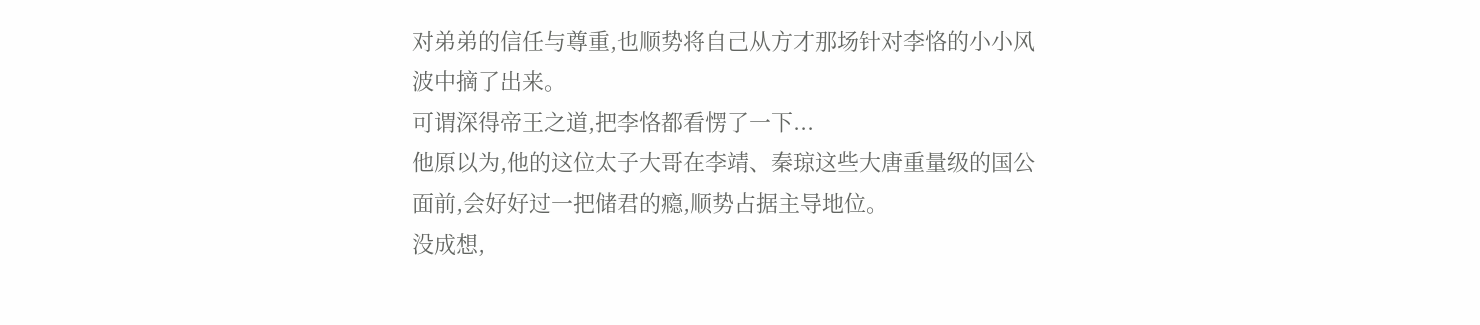对弟弟的信任与尊重,也顺势将自己从方才那场针对李恪的小小风波中摘了出来。
可谓深得帝王之道,把李恪都看愣了一下...
他原以为,他的这位太子大哥在李靖、秦琼这些大唐重量级的国公面前,会好好过一把储君的瘾,顺势占据主导地位。
没成想,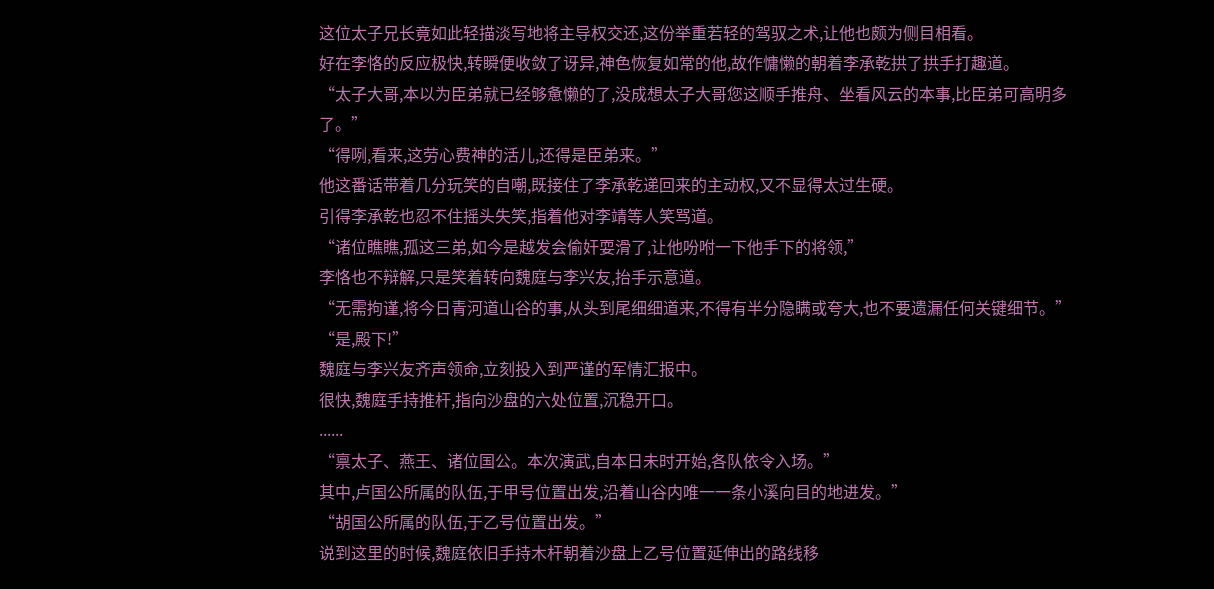这位太子兄长竟如此轻描淡写地将主导权交还,这份举重若轻的驾驭之术,让他也颇为侧目相看。
好在李恪的反应极快,转瞬便收敛了讶异,神色恢复如常的他,故作慵懒的朝着李承乾拱了拱手打趣道。
“太子大哥,本以为臣弟就已经够惫懒的了,没成想太子大哥您这顺手推舟、坐看风云的本事,比臣弟可高明多了。”
“得咧,看来,这劳心费神的活儿,还得是臣弟来。”
他这番话带着几分玩笑的自嘲,既接住了李承乾递回来的主动权,又不显得太过生硬。
引得李承乾也忍不住摇头失笑,指着他对李靖等人笑骂道。
“诸位瞧瞧,孤这三弟,如今是越发会偷奸耍滑了,让他吩咐一下他手下的将领,”
李恪也不辩解,只是笑着转向魏庭与李兴友,抬手示意道。
“无需拘谨,将今日青河道山谷的事,从头到尾细细道来,不得有半分隐瞒或夸大,也不要遗漏任何关键细节。”
“是,殿下!”
魏庭与李兴友齐声领命,立刻投入到严谨的军情汇报中。
很快,魏庭手持推杆,指向沙盘的六处位置,沉稳开口。
......
“禀太子、燕王、诸位国公。本次演武,自本日未时开始,各队依令入场。”
其中,卢国公所属的队伍,于甲号位置出发,沿着山谷内唯一一条小溪向目的地进发。”
“胡国公所属的队伍,于乙号位置出发。”
说到这里的时候,魏庭依旧手持木杆朝着沙盘上乙号位置延伸出的路线移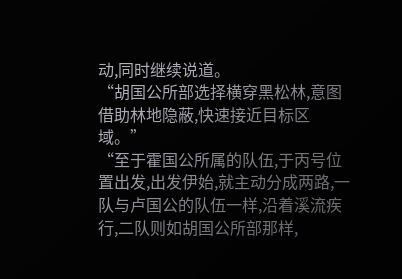动,同时继续说道。
“胡国公所部选择横穿黑松林,意图借助林地隐蔽,快速接近目标区域。”
“至于霍国公所属的队伍,于丙号位置出发,出发伊始,就主动分成两路,一队与卢国公的队伍一样,沿着溪流疾行,二队则如胡国公所部那样,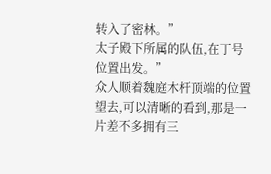转入了密林。”
太子殿下所属的队伍,在丁号位置出发。”
众人顺着魏庭木杆顶端的位置望去,可以清晰的看到,那是一片差不多拥有三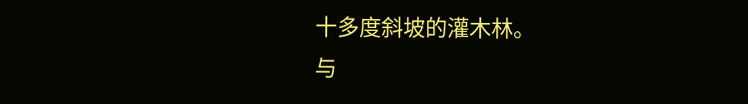十多度斜坡的灌木林。
与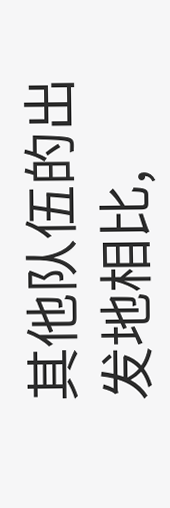其他队伍的出发地相比,